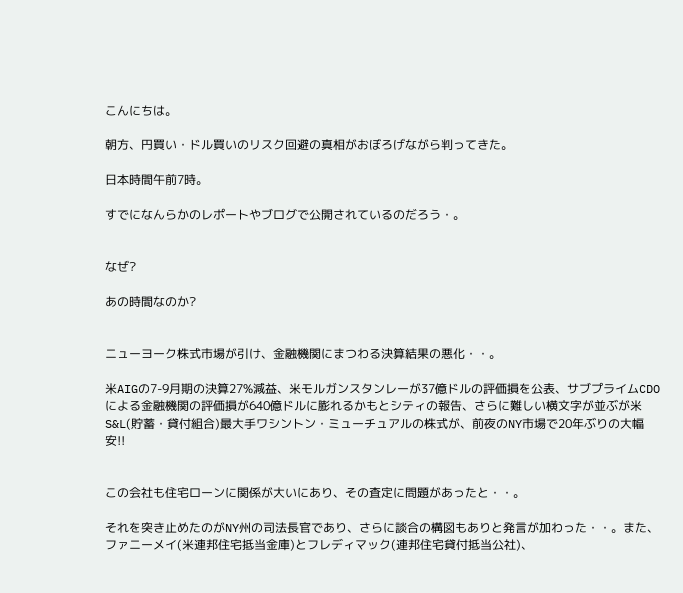こんにちは。

朝方、円買い・ドル買いのリスク回避の真相がおぼろげながら判ってきた。

日本時間午前7時。

すでになんらかのレポートやブログで公開されているのだろう・。


なぜ?

あの時間なのか?


ニューヨーク株式市場が引け、金融機関にまつわる決算結果の悪化・・。

米AIGの7-9月期の決算27%減益、米モルガンスタンレーが37億ドルの評価損を公表、サブプライムCDOによる金融機関の評価損が640億ドルに膨れるかもとシティの報告、さらに難しい横文字が並ぶが米S&L(貯蓄・貸付組合)最大手ワシントン・ミューチュアルの株式が、前夜のNY市場で20年ぶりの大幅安!!


この会社も住宅ローンに関係が大いにあり、その査定に問題があったと・・。

それを突き止めたのがNY州の司法長官であり、さらに談合の構図もありと発言が加わった・・。また、ファニーメイ(米連邦住宅抵当金庫)とフレディマック(連邦住宅貸付抵当公社)、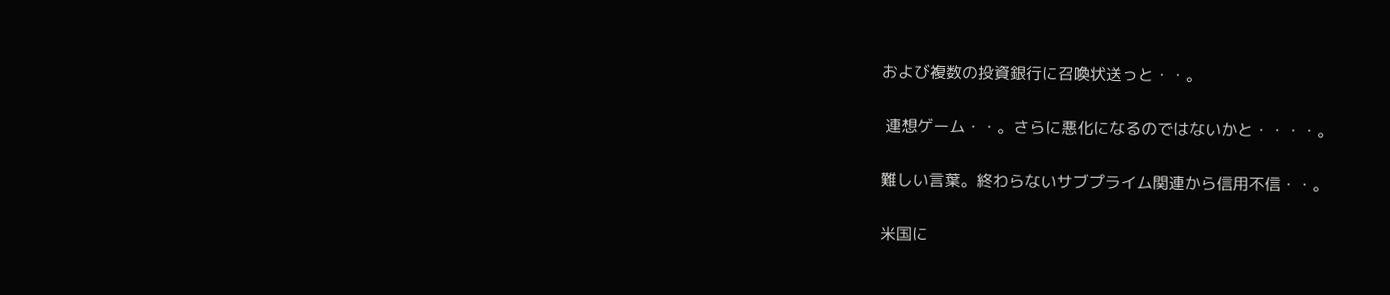および複数の投資銀行に召喚状送っと・・。


 連想ゲーム・・。さらに悪化になるのではないかと・・・・。


難しい言葉。終わらないサブプライム関連から信用不信・・。


米国に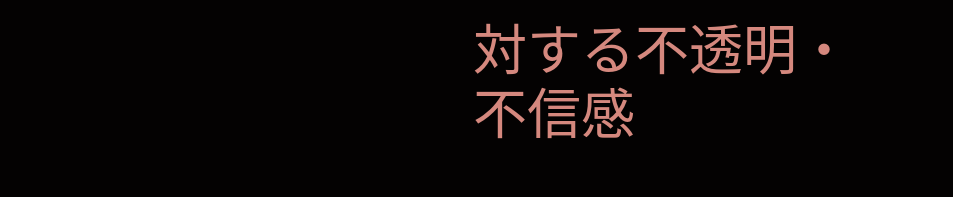対する不透明・不信感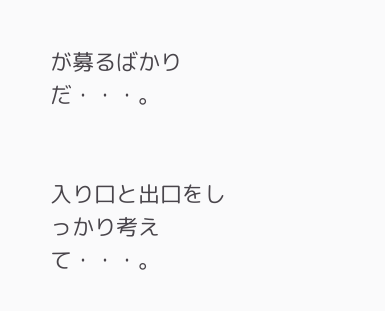が募るばかりだ・・・。


入り口と出口をしっかり考えて・・・。